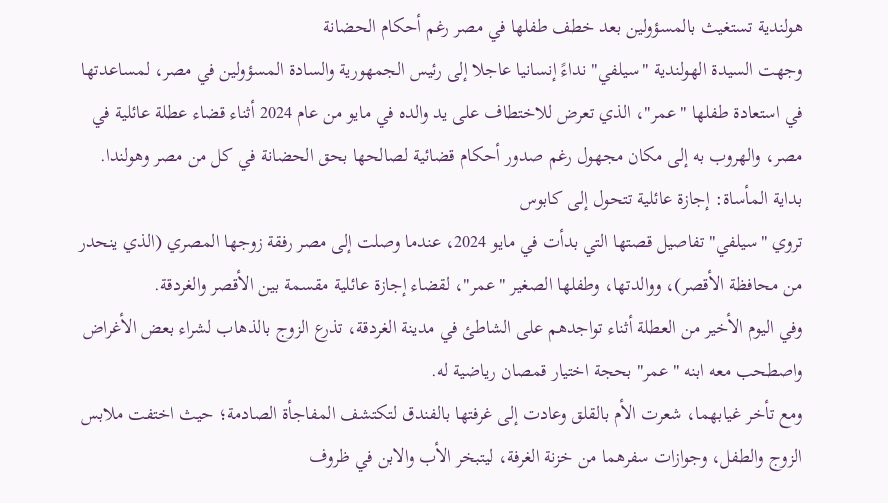هولندية تستغيث بالمسؤولين بعد خطف طفلها في مصر رغم أحكام الحضانة
وجهت السيدة الهولندية "سيلفي" نداءً إنسانيا عاجلا إلى رئيس الجمهورية والسادة المسؤولين في مصر، لمساعدتها في استعادة طفلها "عمر"، الذي تعرض للاختطاف على يد والده في مايو من عام 2024 أثناء قضاء عطلة عائلية في مصر، والهروب به إلى مكان مجهول رغم صدور أحكام قضائية لصالحها بحق الحضانة في كل من مصر وهولندا.
بداية المأساة: إجازة عائلية تتحول إلى كابوس
تروي "سيلفي" تفاصيل قصتها التي بدأت في مايو 2024، عندما وصلت إلى مصر رفقة زوجها المصري (الذي ينحدر من محافظة الأقصر)، ووالدتها، وطفلها الصغير "عمر"، لقضاء إجازة عائلية مقسمة بين الأقصر والغردقة.
وفي اليوم الأخير من العطلة أثناء تواجدهم على الشاطئ في مدينة الغردقة، تذرع الزوج بالذهاب لشراء بعض الأغراض واصطحب معه ابنه "عمر" بحجة اختيار قمصان رياضية له.
ومع تأخر غيابهما، شعرت الأم بالقلق وعادت إلى غرفتها بالفندق لتكتشف المفاجأة الصادمة؛ حيث اختفت ملابس الزوج والطفل، وجوازات سفرهما من خزنة الغرفة، ليتبخر الأب والابن في ظروف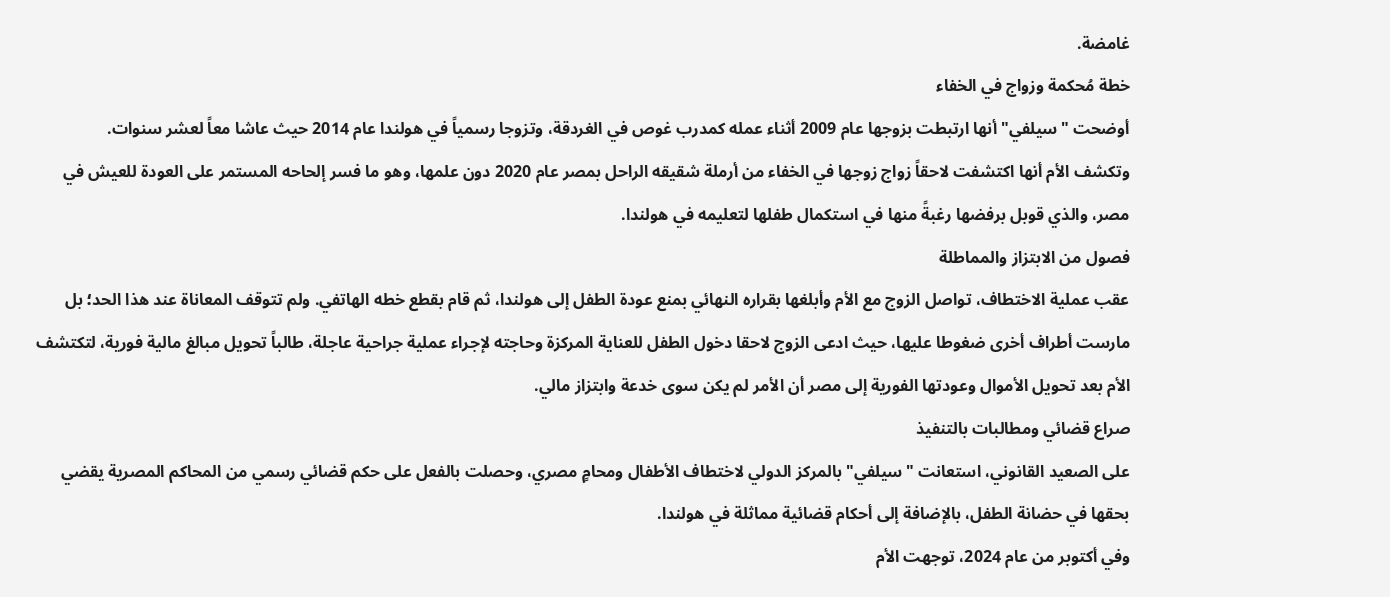غامضة.
خطة مُحكمة وزواج في الخفاء
أوضحت "سيلفي" أنها ارتبطت بزوجها عام 2009 أثناء عمله كمدرب غوص في الغردقة، وتزوجا رسمياً في هولندا عام 2014 حيث عاشا معاً لعشر سنوات.
وتكشف الأم أنها اكتشفت لاحقاً زواج زوجها في الخفاء من أرملة شقيقه الراحل بمصر عام 2020 دون علمها، وهو ما فسر إلحاحه المستمر على العودة للعيش في مصر، والذي قوبل برفضها رغبةً منها في استكمال طفلها لتعليمه في هولندا.
فصول من الابتزاز والمماطلة
عقب عملية الاختطاف، تواصل الزوج مع الأم وأبلغها بقراره النهائي بمنع عودة الطفل إلى هولندا، ثم قام بقطع خطه الهاتفي. ولم تتوقف المعاناة عند هذا الحد؛ بل مارست أطراف أخرى ضغوطا عليها، حيث ادعى الزوج لاحقا دخول الطفل للعناية المركزة وحاجته لإجراء عملية جراحية عاجلة، طالباً تحويل مبالغ مالية فورية، لتكتشف الأم بعد تحويل الأموال وعودتها الفورية إلى مصر أن الأمر لم يكن سوى خدعة وابتزاز مالي.
صراع قضائي ومطالبات بالتنفيذ
على الصعيد القانوني، استعانت "سيلفي" بالمركز الدولي لاختطاف الأطفال ومحامٍ مصري، وحصلت بالفعل على حكم قضائي رسمي من المحاكم المصرية يقضي بحقها في حضانة الطفل، بالإضافة إلى أحكام قضائية مماثلة في هولندا.
وفي أكتوبر من عام 2024، توجهت الأم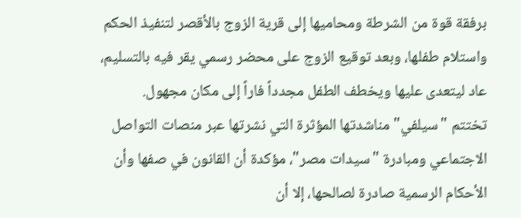برفقة قوة من الشرطة ومحاميها إلى قرية الزوج بالأقصر لتنفيذ الحكم واستلام طفلها، وبعد توقيع الزوج على محضر رسمي يقر فيه بالتسليم، عاد ليتعدى عليها ويخطف الطفل مجدداً فاراً إلى مكان مجهول.
تختتم "سيلفي" مناشدتها المؤثرة التي نشرتها عبر منصات التواصل الاجتماعي ومبادرة "سيدات مصر"، مؤكدة أن القانون في صفها وأن الأحكام الرسمية صادرة لصالحها، إلا أن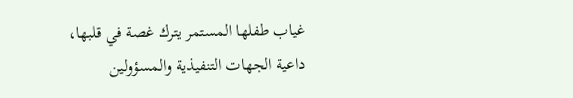غياب طفلها المستمر يترك غصة في قلبها، داعية الجهات التنفيذية والمسؤولين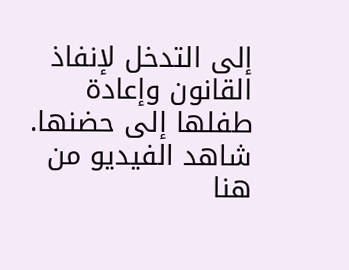إلى التدخل لإنفاذ القانون وإعادة طفلها إلى حضنها.
شاهد الفيديو من هنا